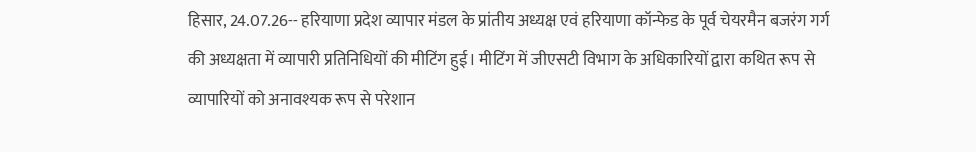हिसार, 24.07.26-- हरियाणा प्रदेश व्यापार मंडल के प्रांतीय अध्यक्ष एवं हरियाणा कॉन्फेड के पूर्व चेयरमैन बजरंग गर्ग की अध्यक्षता में व्यापारी प्रतिनिधियों की मीटिंग हुई। मीटिंग में जीएसटी विभाग के अधिकारियों द्वारा कथित रूप से व्यापारियों को अनावश्यक रूप से परेशान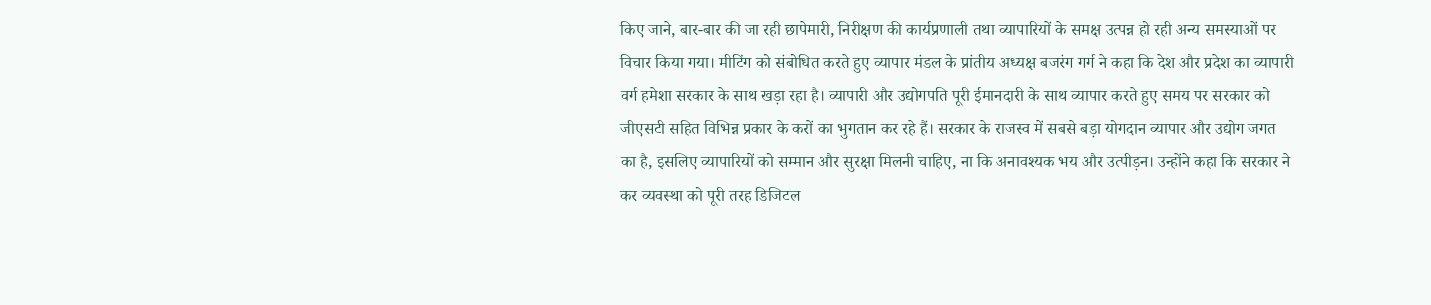किए जाने, बार-बार की जा रही छापेमारी, निरीक्षण की कार्यप्रणाली तथा व्यापारियों के समक्ष उत्पन्न हो रही अन्य समस्याओं पर विचार किया गया। मीटिंग को संबोधित करते हुए व्यापार मंडल के प्रांतीय अध्यक्ष बजरंग गर्ग ने कहा कि देश और प्रदेश का व्यापारी वर्ग हमेशा सरकार के साथ खड़ा रहा है। व्यापारी और उद्योगपति पूरी ईमानदारी के साथ व्यापार करते हुए समय पर सरकार को जीएसटी सहित विभिन्न प्रकार के करों का भुगतान कर रहे हैं। सरकार के राजस्व में सबसे बड़ा योगदान व्यापार और उद्योग जगत का है, इसलिए व्यापारियों को सम्मान और सुरक्षा मिलनी चाहिए, ना कि अनावश्यक भय और उत्पीड़न। उन्होंने कहा कि सरकार ने कर व्यवस्था को पूरी तरह डिजिटल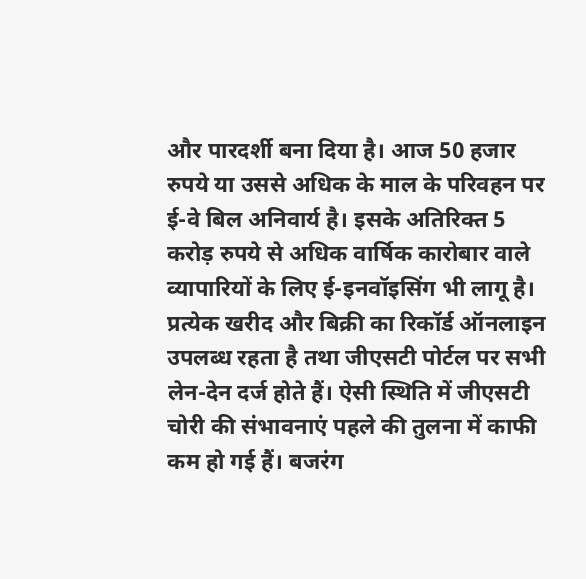और पारदर्शी बना दिया है। आज 50 हजार रुपये या उससे अधिक के माल के परिवहन पर ई-वे बिल अनिवार्य है। इसके अतिरिक्त 5 करोड़ रुपये से अधिक वार्षिक कारोबार वाले व्यापारियों के लिए ई-इनवॉइसिंग भी लागू है। प्रत्येक खरीद और बिक्री का रिकॉर्ड ऑनलाइन उपलब्ध रहता है तथा जीएसटी पोर्टल पर सभी लेन-देन दर्ज होते हैं। ऐसी स्थिति में जीएसटी चोरी की संभावनाएं पहले की तुलना में काफी कम हो गई हैं। बजरंग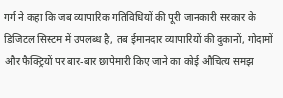गर्ग ने कहा कि जब व्यापारिक गतिविधियों की पूरी जानकारी सरकार के डिजिटल सिस्टम में उपलब्ध है, तब ईमानदार व्यापारियों की दुकानों, गोदामों और फैक्ट्रियों पर बार-बार छापेमारी किए जाने का कोई औचित्य समझ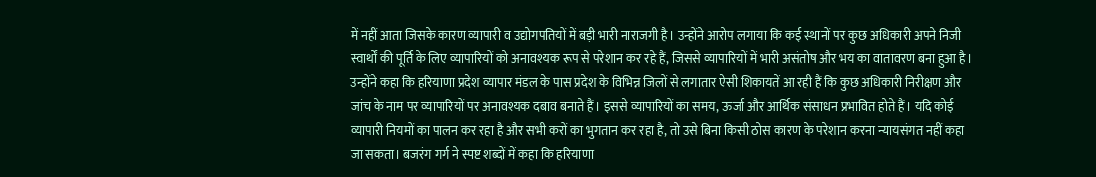में नहीं आता जिसके कारण व्यापारी व उद्योगपतियों में बड़ी भारी नाराजगी है। उन्होंने आरोप लगाया कि कई स्थानों पर कुछ अधिकारी अपने निजी स्वार्थों की पूर्ति के लिए व्यापारियों को अनावश्यक रूप से परेशान कर रहे हैं, जिससे व्यापारियों में भारी असंतोष और भय का वातावरण बना हुआ है। उन्होंने कहा कि हरियाणा प्रदेश व्यापार मंडल के पास प्रदेश के विभिन्न जिलों से लगातार ऐसी शिकायतें आ रही हैं कि कुछ अधिकारी निरीक्षण और जांच के नाम पर व्यापारियों पर अनावश्यक दबाव बनाते हैं। इससे व्यापारियों का समय, ऊर्जा और आर्थिक संसाधन प्रभावित होते हैं। यदि कोई व्यापारी नियमों का पालन कर रहा है और सभी करों का भुगतान कर रहा है, तो उसे बिना किसी ठोस कारण के परेशान करना न्यायसंगत नहीं कहा जा सकता। बजरंग गर्ग ने स्पष्ट शब्दों में कहा कि हरियाणा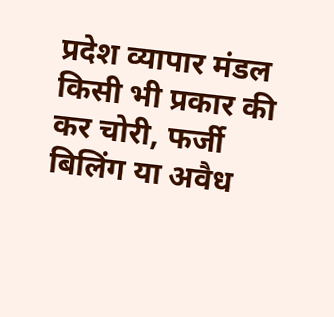प्रदेश व्यापार मंडल किसी भी प्रकार की कर चोरी, फर्जी बिलिंग या अवैध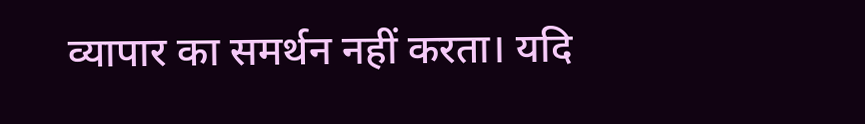व्यापार का समर्थन नहीं करता। यदि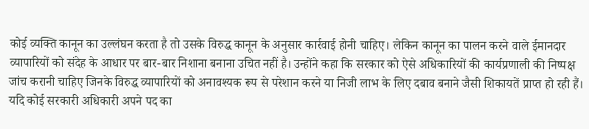कोई व्यक्ति कानून का उल्लंघन करता है तो उसके विरुद्ध कानून के अनुसार कार्रवाई होनी चाहिए। लेकिन कानून का पालन करने वाले ईमानदार व्यापारियों को संदेह के आधार पर बार-बार निशाना बनाना उचित नहीं है। उन्होंने कहा कि सरकार को ऐसे अधिकारियों की कार्यप्रणाली की निष्पक्ष जांच करानी चाहिए जिनके विरुद्ध व्यापारियों को अनावश्यक रूप से परेशान करने या निजी लाभ के लिए दबाव बनाने जैसी शिकायतें प्राप्त हो रही हैं। यदि कोई सरकारी अधिकारी अपने पद का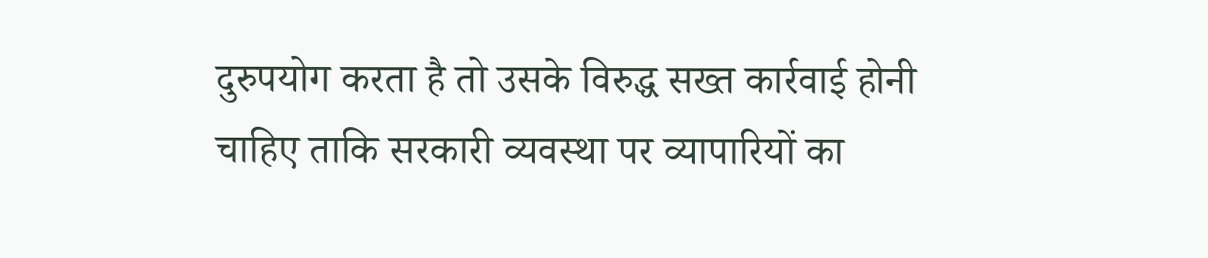दुरुपयोग करता है तो उसके विरुद्ध सख्त कार्रवाई होनी चाहिए ताकि सरकारी व्यवस्था पर व्यापारियों का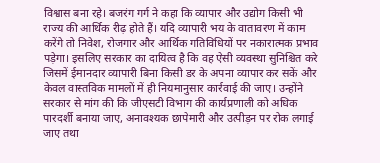विश्वास बना रहे। बजरंग गर्ग ने कहा कि व्यापार और उद्योग किसी भी राज्य की आर्थिक रीढ़ होते हैं। यदि व्यापारी भय के वातावरण में काम करेंगे तो निवेश, रोजगार और आर्थिक गतिविधियों पर नकारात्मक प्रभाव पड़ेगा। इसलिए सरकार का दायित्व है कि वह ऐसी व्यवस्था सुनिश्चित करे जिसमें ईमानदार व्यापारी बिना किसी डर के अपना व्यापार कर सकें और केवल वास्तविक मामलों में ही नियमानुसार कार्रवाई की जाए। उन्होंने सरकार से मांग की कि जीएसटी विभाग की कार्यप्रणाली को अधिक पारदर्शी बनाया जाए, अनावश्यक छापेमारी और उत्पीड़न पर रोक लगाई जाए तथा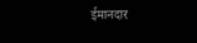ईमानदार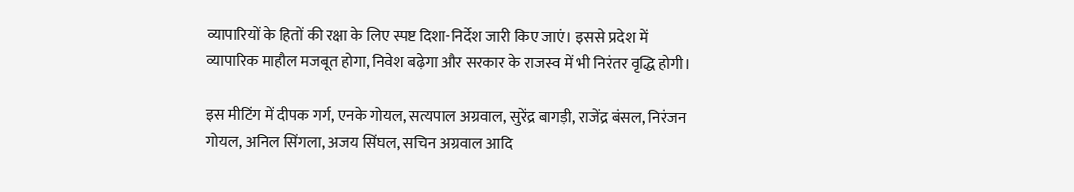व्यापारियों के हितों की रक्षा के लिए स्पष्ट दिशा-निर्देश जारी किए जाएं। इससे प्रदेश में व्यापारिक माहौल मजबूत होगा, निवेश बढ़ेगा और सरकार के राजस्व में भी निरंतर वृद्धि होगी।

इस मीटिंग में दीपक गर्ग, एनके गोयल, सत्यपाल अग्रवाल, सुरेंद्र बागड़ी, राजेंद्र बंसल, निरंजन गोयल, अनिल सिंगला, अजय सिंघल, सचिन अग्रवाल आदि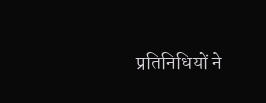प्रतिनिधियों ने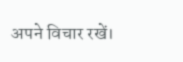अपने विचार रखें।